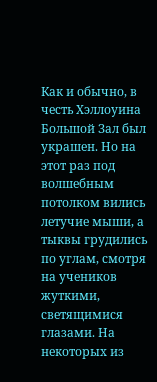Как и обычно, в честь Хэллоуина Большой Зал был украшен. Но на этот раз под волшебным потолком вились летучие мыши, а тыквы грудились по углам, смотря на учеников жуткими, светящимися глазами. На некоторых из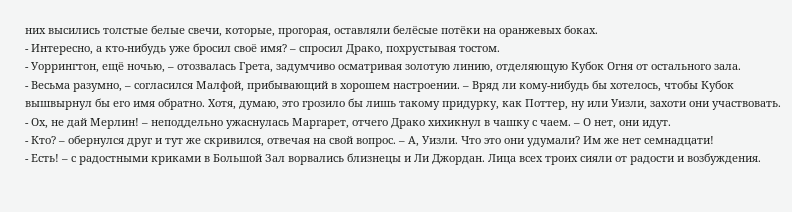них высились толстые белые свечи, которые, прогорая, оставляли белёсые потёки на оранжевых боках.
- Интересно, а кто-нибудь уже бросил своё имя? – спросил Драко, похрустывая тостом.
- Уоррингтон, ещё ночью, – отозвалась Грета, задумчиво осматривая золотую линию, отделяющую Кубок Огня от остального зала.
- Весьма разумно, – согласился Малфой, прибывающий в хорошем настроении. – Вряд ли кому-нибудь бы хотелось, чтобы Кубок вышвырнул бы его имя обратно. Хотя, думаю, это грозило бы лишь такому придурку, как Поттер, ну или Уизли, захоти они участвовать.
- Ох, не дай Мерлин! – неподдельно ужаснулась Маргарет, отчего Драко хихикнул в чашку с чаем. – О нет, они идут.
- Кто? – обернулся друг и тут же скривился, отвечая на свой вопрос. – А, Уизли. Что это они удумали? Им же нет семнадцати!
- Есть! – с радостными криками в Большой Зал ворвались близнецы и Ли Джордан. Лица всех троих сияли от радости и возбуждения.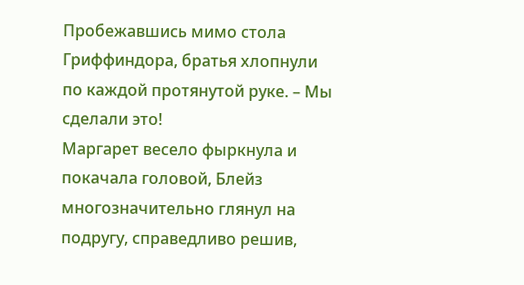Пробежавшись мимо стола Гриффиндора, братья хлопнули по каждой протянутой руке. – Мы сделали это!
Маргарет весело фыркнула и покачала головой, Блейз многозначительно глянул на подругу, справедливо решив,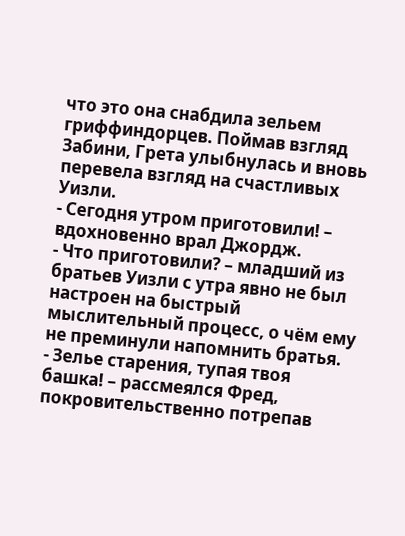что это она снабдила зельем гриффиндорцев. Поймав взгляд Забини, Грета улыбнулась и вновь перевела взгляд на счастливых Уизли.
- Сегодня утром приготовили! – вдохновенно врал Джордж.
- Что приготовили? – младший из братьев Уизли с утра явно не был настроен на быстрый мыслительный процесс, о чём ему не преминули напомнить братья.
- Зелье старения, тупая твоя башка! – рассмеялся Фред, покровительственно потрепав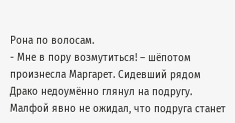Рона по волосам.
- Мне в пору возмутиться! – шёпотом произнесла Маргарет. Сидевший рядом Драко недоумённо глянул на подругу. Малфой явно не ожидал, что подруга станет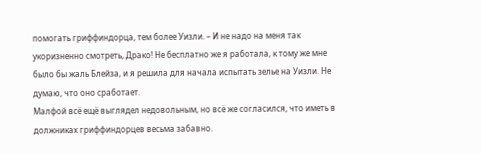помогать гриффиндорца, тем более Уизли. – И не надо на меня так укоризненно смотреть, Драко! Не бесплатно же я работала, к тому же мне было бы жаль Блейза, и я решила для начала испытать зелье на Уизли. Не думаю, что оно сработает.
Малфой всё ещё выглядел недовольным, но всё же согласился, что иметь в должниках гриффиндорцев весьма забавно.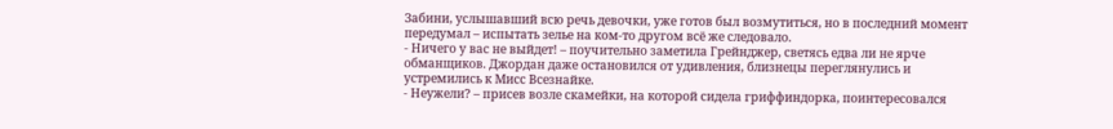Забини, услышавший всю речь девочки, уже готов был возмутиться, но в последний момент передумал – испытать зелье на ком-то другом всё же следовало.
- Ничего у вас не выйдет! – поучительно заметила Грейнджер, светясь едва ли не ярче обманщиков. Джордан даже остановился от удивления, близнецы переглянулись и устремились к Мисс Всезнайке.
- Неужели? – присев возле скамейки, на которой сидела гриффиндорка, поинтересовался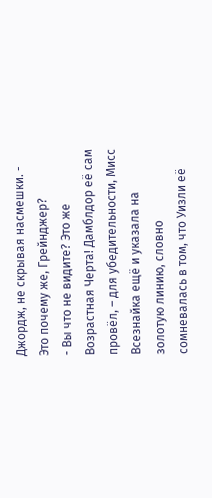Джордж, не скрывая насмешки. - Это почему же, Грейнджер?
- Вы что не видите? Это же Возрастная Черта! Дамблдор её сам провёл, – для убедительности, Мисс Всезнайка ещё и указала на золотую линию, словно сомневалась в том, что Уизли её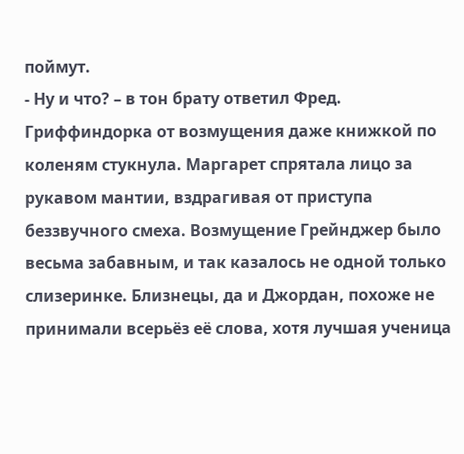поймут.
- Ну и что? – в тон брату ответил Фред.
Гриффиндорка от возмущения даже книжкой по коленям стукнула. Маргарет спрятала лицо за рукавом мантии, вздрагивая от приступа беззвучного смеха. Возмущение Грейнджер было весьма забавным, и так казалось не одной только слизеринке. Близнецы, да и Джордан, похоже не принимали всерьёз её слова, хотя лучшая ученица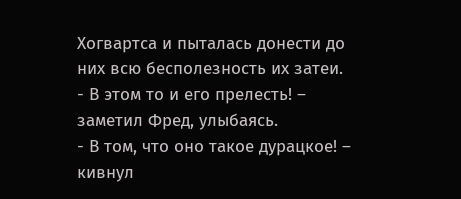Хогвартса и пыталась донести до них всю бесполезность их затеи.
- В этом то и его прелесть! – заметил Фред, улыбаясь.
- В том, что оно такое дурацкое! – кивнул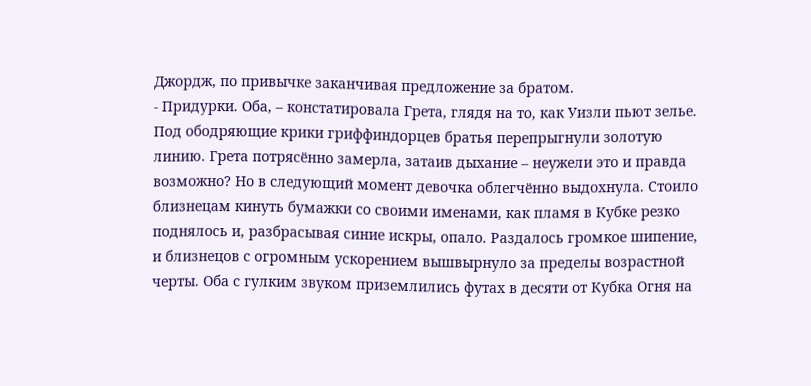Джордж, по привычке заканчивая предложение за братом.
- Придурки. Оба, – констатировала Грета, глядя на то, как Уизли пьют зелье.
Под ободряющие крики гриффиндорцев братья перепрыгнули золотую линию. Грета потрясённо замерла, затаив дыхание – неужели это и правда возможно? Но в следующий момент девочка облегчённо выдохнула. Стоило близнецам кинуть бумажки со своими именами, как пламя в Кубке резко поднялось и, разбрасывая синие искры, опало. Раздалось громкое шипение, и близнецов с огромным ускорением вышвырнуло за пределы возрастной черты. Оба с гулким звуком приземлились футах в десяти от Кубка Огня на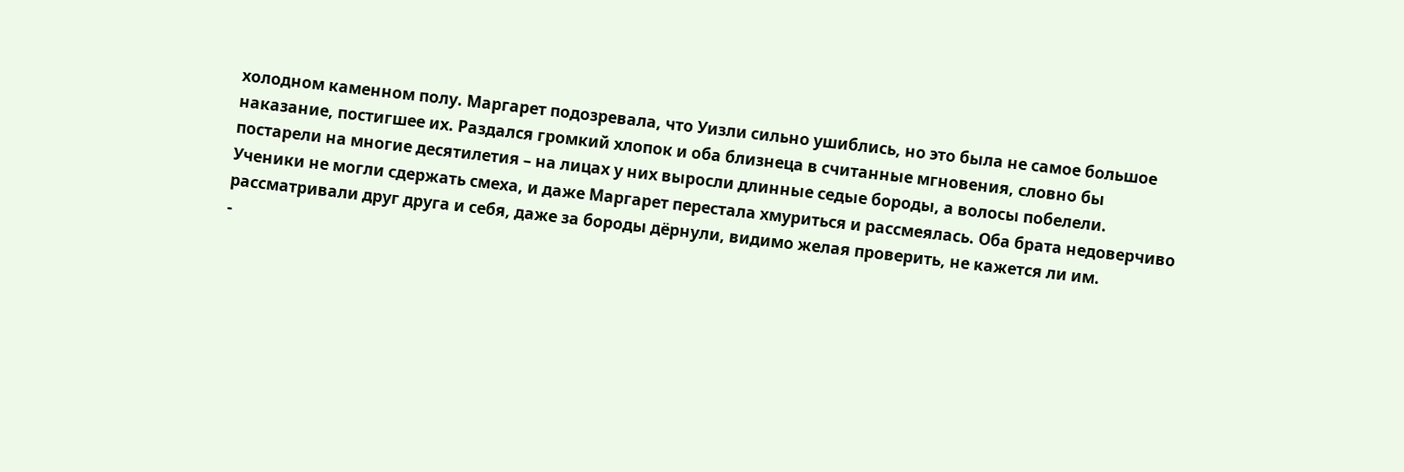холодном каменном полу. Маргарет подозревала, что Уизли сильно ушиблись, но это была не самое большое наказание, постигшее их. Раздался громкий хлопок и оба близнеца в считанные мгновения, словно бы постарели на многие десятилетия – на лицах у них выросли длинные седые бороды, а волосы побелели.
Ученики не могли сдержать смеха, и даже Маргарет перестала хмуриться и рассмеялась. Оба брата недоверчиво рассматривали друг друга и себя, даже за бороды дёрнули, видимо желая проверить, не кажется ли им.
-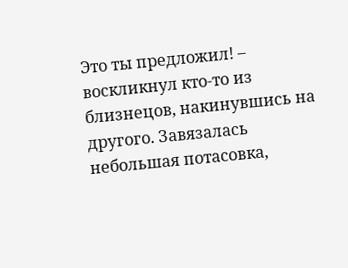Это ты предложил! – воскликнул кто-то из близнецов, накинувшись на другого. Завязалась небольшая потасовка,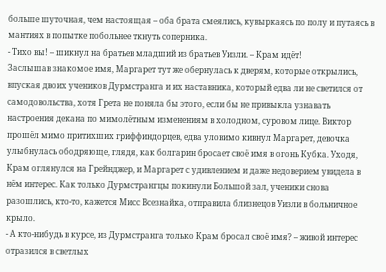больше шуточная, чем настоящая – оба брата смеялись, кувыркаясь по полу и путаясь в мантиях в попытке побольнее ткнуть соперника.
- Тихо вы! – шикнул на братьев младший из братьев Уизли. – Крам идёт!
Заслышав знакомое имя, Маргарет тут же обернулась к дверям, которые открылись, впуская двоих учеников Дурмстранга и их наставника, который едва ли не светился от самодовольства, хотя Грета не поняла бы этого, если бы не привыкла узнавать настроения декана по мимолётным изменениям в холодном, суровом лице. Виктор прошёл мимо притихших гриффиндорцев, едва уловимо кивнул Маргарет, девочка улыбнулась ободряюще, глядя, как болгарин бросает своё имя в огонь Кубка. Уходя, Крам оглянулся на Грейнджер, и Маргарет с удивлением и даже недоверием увидела в нём интерес. Как только Дурмстрангцы покинули Большой зал, ученики снова разошлись, кто-то, кажется Мисс Всезнайка, отправила близнецов Уизли в больничное крыло.
- А кто-нибудь в курсе, из Дурмстранга только Крам бросал своё имя? – живой интерес отразился в светлых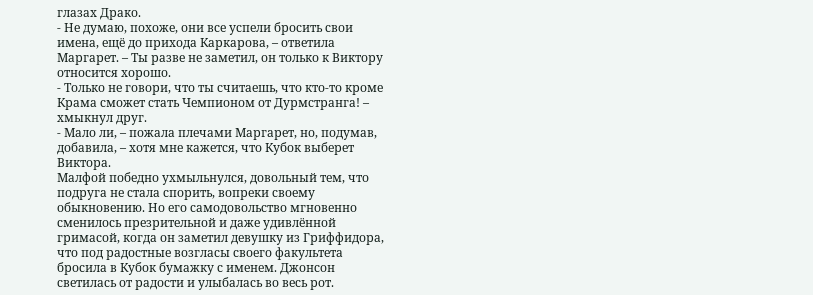глазах Драко.
- Не думаю, похоже, они все успели бросить свои имена, ещё до прихода Каркарова, – ответила Маргарет. – Ты разве не заметил, он только к Виктору относится хорошо.
- Только не говори, что ты считаешь, что кто-то кроме Крама сможет стать Чемпионом от Дурмстранга! – хмыкнул друг.
- Мало ли, – пожала плечами Маргарет, но, подумав, добавила, – хотя мне кажется, что Кубок выберет Виктора.
Малфой победно ухмыльнулся, довольный тем, что подруга не стала спорить, вопреки своему обыкновению. Но его самодовольство мгновенно сменилось презрительной и даже удивлённой гримасой, когда он заметил девушку из Гриффидора, что под радостные возгласы своего факультета бросила в Кубок бумажку с именем. Джонсон светилась от радости и улыбалась во весь рот.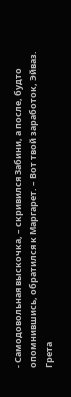- Самодовольная выскочка, – скривился Забини, а после, будто опомнившись, обратился к Маргарет. – Вот твой заработок, Эйваз.
Грета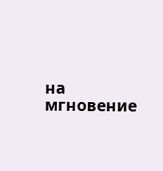на мгновение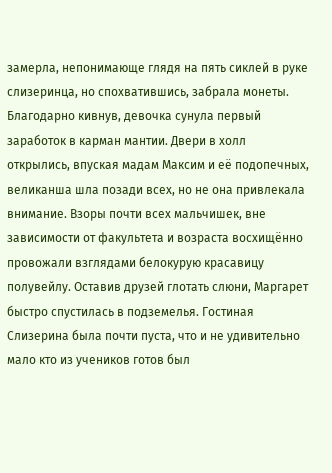замерла, непонимающе глядя на пять сиклей в руке слизеринца, но спохватившись, забрала монеты. Благодарно кивнув, девочка сунула первый заработок в карман мантии. Двери в холл открылись, впуская мадам Максим и её подопечных, великанша шла позади всех, но не она привлекала внимание. Взоры почти всех мальчишек, вне зависимости от факультета и возраста восхищённо провожали взглядами белокурую красавицу полувейлу. Оставив друзей глотать слюни, Маргарет быстро спустилась в подземелья. Гостиная Слизерина была почти пуста, что и не удивительно мало кто из учеников готов был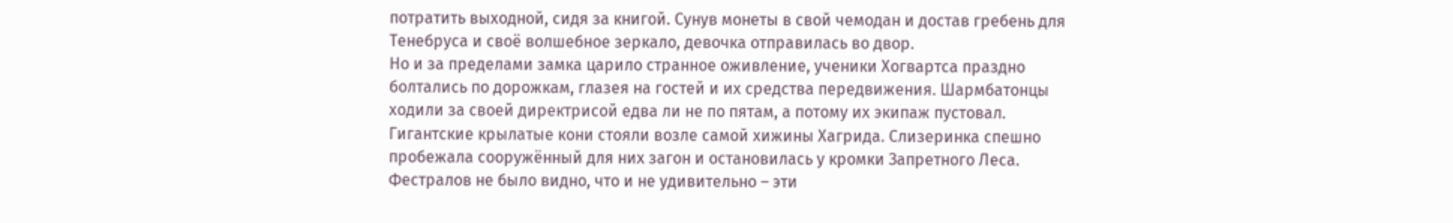потратить выходной, сидя за книгой. Сунув монеты в свой чемодан и достав гребень для Тенебруса и своё волшебное зеркало, девочка отправилась во двор.
Но и за пределами замка царило странное оживление, ученики Хогвартса праздно болтались по дорожкам, глазея на гостей и их средства передвижения. Шармбатонцы ходили за своей директрисой едва ли не по пятам, а потому их экипаж пустовал. Гигантские крылатые кони стояли возле самой хижины Хагрида. Слизеринка спешно пробежала сооружённый для них загон и остановилась у кромки Запретного Леса. Фестралов не было видно, что и не удивительно – эти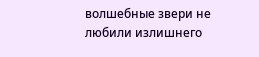волшебные звери не любили излишнего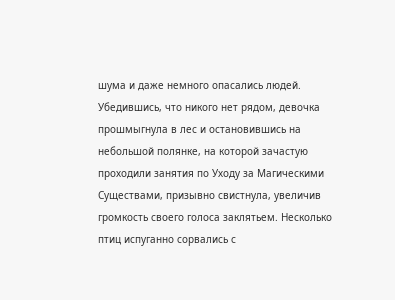шума и даже немного опасались людей. Убедившись, что никого нет рядом, девочка прошмыгнула в лес и остановившись на небольшой полянке, на которой зачастую проходили занятия по Уходу за Магическими Существами, призывно свистнула, увеличив громкость своего голоса заклятьем. Несколько птиц испуганно сорвались с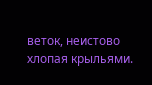веток, неистово хлопая крыльями.